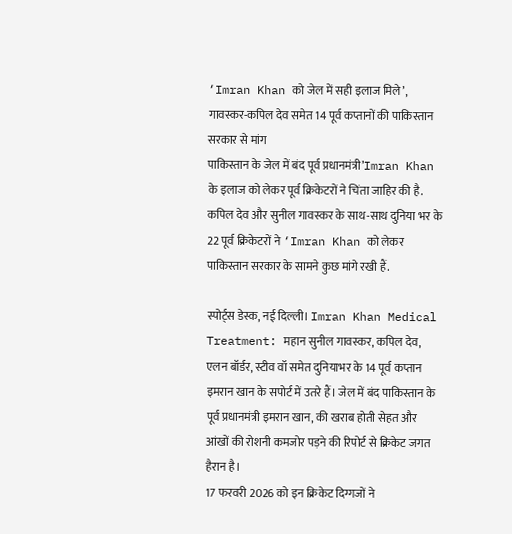‘Imran Khan को जेल में सही इलाज मिले’, गावस्कर-कपिल देव समेत 14 पूर्व कप्तानों की पाकिस्तान सरकार से मांग
पाकिस्तान के जेल में बंद पूर्व प्रधानमंत्री’Imran Khan के इलाज को लेकर पूर्व क्रिकेटरों ने चिंता जाहिर की है. कपिल देव और सुनील गावस्कर के साथ-साथ दुनिया भर के 22 पूर्व क्रिकेटरों ने ‘Imran Khan को लेकर पाकिस्तान सरकार के सामने कुछ मांगे रखी हैं.

स्पोर्ट्स डेस्क, नई दिल्ली। Imran Khan Medical Treatment: महान सुनील गावस्कर, कपिल देव, एलन बॉर्डर, स्टीव वॉ समेत दुनियाभर के 14 पूर्व कप्तान इमरान खान के सपोर्ट में उतरे हैं। जेल में बंद पाकिस्तान के पूर्व प्रधानमंत्री इमरान खान, की खराब होती सेहत और आंखों की रोशनी कमजोर पड़ने की रिपोर्ट से क्रिकेट जगत हैरान है।
17 फरवरी 2026 को इन क्रिकेट दिग्गजों ने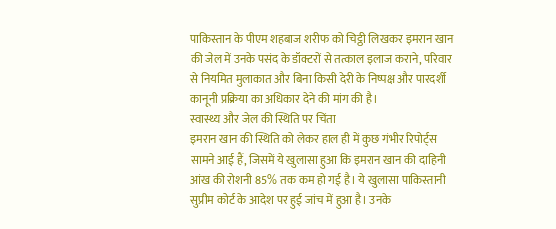पाकिस्तान के पीएम शहबाज शरीफ को चिट्ठी लिखकर इमरान खान की जेल में उनके पसंद के डॉक्टरों से तत्काल इलाज कराने, परिवार से नियमित मुलाकात और बिना किसी देरी के निष्पक्ष और पारदर्शी कानूनी प्रक्रिया का अधिकार देने की मांग की है।
स्वास्थ्य और जेल की स्थिति पर चिंता
इमरान खान की स्थिति को लेकर हाल ही में कुछ गंभीर रिपोर्ट्स सामने आई हैं, जिसमें ये खुलासा हुआ कि इमरान खान की दाहिनी आंख की रोशनी 85% तक कम हो गई है। ये खुलासा पाकिस्तानी सुप्रीम कोर्ट के आदेश पर हुई जांच में हुआ है। उनके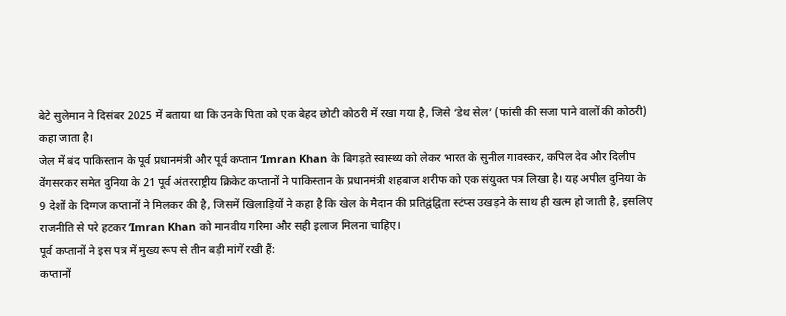बेटे सुलेमान ने दिसंबर 2025 में बताया था कि उनके पिता को एक बेहद छोटी कोठरी में रखा गया है, जिसे ‘डेथ सेल’ (फांसी की सजा पाने वालों की कोठरी) कहा जाता है।
जेल में बंद पाकिस्तान के पूर्व प्रधानमंत्री और पूर्व कप्तान ‘Imran Khan के बिगड़ते स्वास्थ्य को लेकर भारत के सुनील गावस्कर, कपिल देव और दिलीप वेंगसरकर समेत दुनिया के 21 पूर्व अंतरराष्ट्रीय क्रिकेट कप्तानों ने पाकिस्तान के प्रधानमंत्री शहबाज शरीफ को एक संयुक्त पत्र लिखा है। यह अपील दुनिया के 9 देशों के दिग्गज कप्तानों ने मिलकर की है, जिसमें खिलाड़ियों ने कहा है कि खेल के मैदान की प्रतिद्वंद्विता स्टंप्स उखड़ने के साथ ही खत्म हो जाती है, इसलिए राजनीति से परे हटकर ‘Imran Khan को मानवीय गरिमा और सही इलाज मिलना चाहिए।
पूर्व कप्तानों ने इस पत्र में मुख्य रूप से तीन बड़ी मांगें रखी हैं:
कप्तानों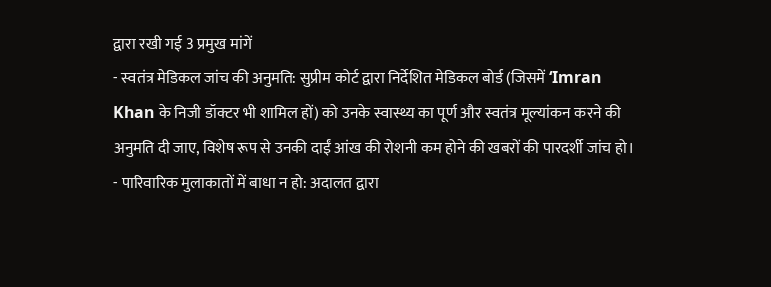द्वारा रखी गई 3 प्रमुख मांगें
- स्वतंत्र मेडिकल जांच की अनुमति: सुप्रीम कोर्ट द्वारा निर्देशित मेडिकल बोर्ड (जिसमें ‘Imran Khan के निजी डॉक्टर भी शामिल हों) को उनके स्वास्थ्य का पूर्ण और स्वतंत्र मूल्यांकन करने की अनुमति दी जाए, विशेष रूप से उनकी दाईं आंख की रोशनी कम होने की खबरों की पारदर्शी जांच हो।
- पारिवारिक मुलाकातों में बाधा न हो: अदालत द्वारा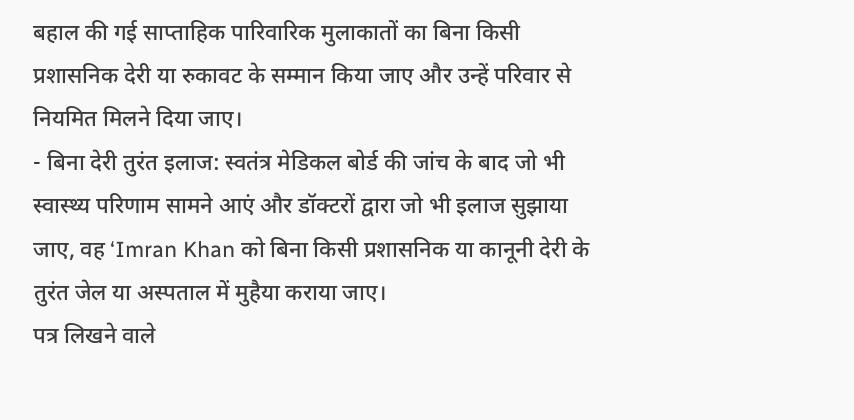बहाल की गई साप्ताहिक पारिवारिक मुलाकातों का बिना किसी प्रशासनिक देरी या रुकावट के सम्मान किया जाए और उन्हें परिवार से नियमित मिलने दिया जाए।
- बिना देरी तुरंत इलाज: स्वतंत्र मेडिकल बोर्ड की जांच के बाद जो भी स्वास्थ्य परिणाम सामने आएं और डॉक्टरों द्वारा जो भी इलाज सुझाया जाए, वह ‘Imran Khan को बिना किसी प्रशासनिक या कानूनी देरी के तुरंत जेल या अस्पताल में मुहैया कराया जाए।
पत्र लिखने वाले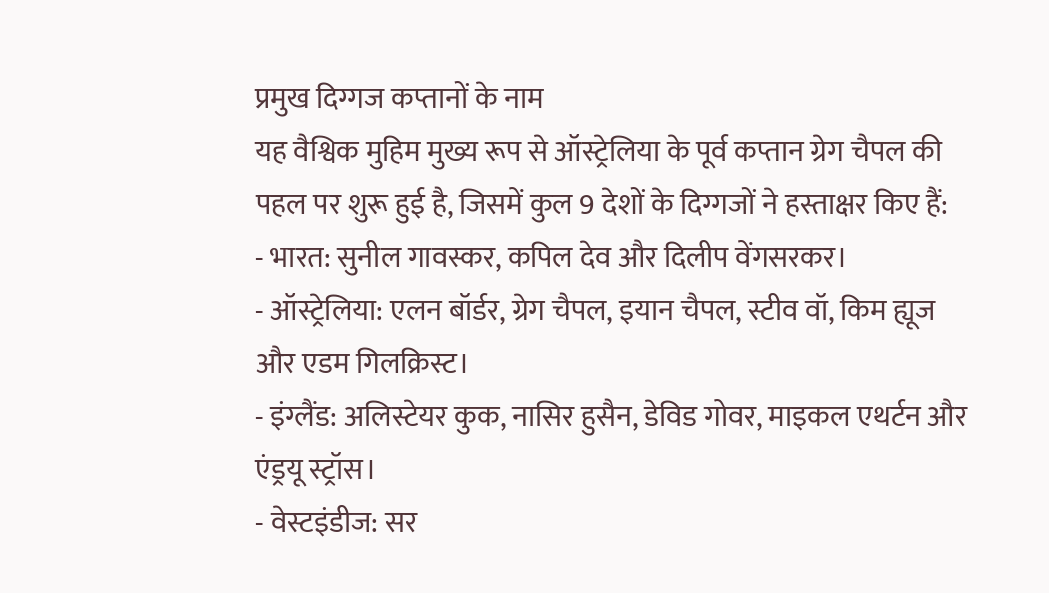प्रमुख दिग्गज कप्तानों के नाम
यह वैश्विक मुहिम मुख्य रूप से ऑस्ट्रेलिया के पूर्व कप्तान ग्रेग चैपल की पहल पर शुरू हुई है, जिसमें कुल 9 देशों के दिग्गजों ने हस्ताक्षर किए हैं:
- भारत: सुनील गावस्कर, कपिल देव और दिलीप वेंगसरकर।
- ऑस्ट्रेलिया: एलन बॉर्डर, ग्रेग चैपल, इयान चैपल, स्टीव वॉ, किम ह्यूज और एडम गिलक्रिस्ट।
- इंग्लैंड: अलिस्टेयर कुक, नासिर हुसैन, डेविड गोवर, माइकल एथर्टन और एंड्रयू स्ट्रॉस।
- वेस्टइंडीज: सर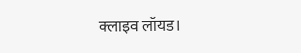क्लाइव लॉयड।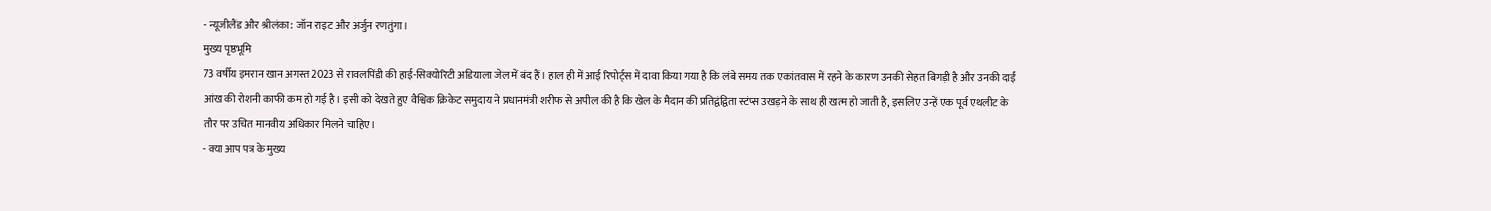- न्यूजीलैंड और श्रीलंका: जॉन राइट और अर्जुन रणतुंगा।
मुख्य पृष्ठभूमि
73 वर्षीय इमरान खान अगस्त 2023 से रावलपिंडी की हाई-सिक्योरिटी अडियाला जेल में बंद हैं। हाल ही में आई रिपोर्ट्स में दावा किया गया है कि लंबे समय तक एकांतवास में रहने के कारण उनकी सेहत बिगड़ी है और उनकी दाईं आंख की रोशनी काफी कम हो गई है। इसी को देखते हुए वैश्विक क्रिकेट समुदाय ने प्रधानमंत्री शरीफ से अपील की है कि खेल के मैदान की प्रतिद्वंद्विता स्टंप्स उखड़ने के साथ ही खत्म हो जाती है, इसलिए उन्हें एक पूर्व एथलीट के तौर पर उचित मानवीय अधिकार मिलने चाहिए।
- क्या आप पत्र के मुख्य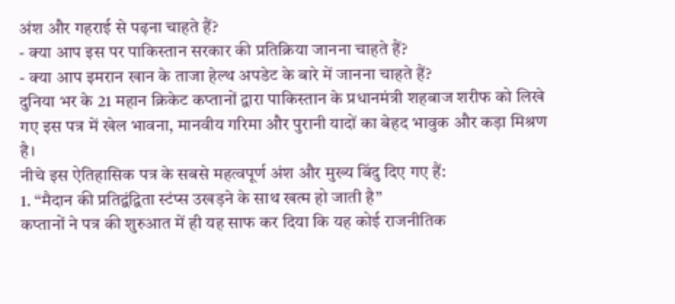अंश और गहराई से पढ़ना चाहते हैं?
- क्या आप इस पर पाकिस्तान सरकार की प्रतिक्रिया जानना चाहते हैं?
- क्या आप इमरान खान के ताजा हेल्थ अपडेट के बारे में जानना चाहते हैं?
दुनिया भर के 21 महान क्रिकेट कप्तानों द्वारा पाकिस्तान के प्रधानमंत्री शहबाज शरीफ को लिखे गए इस पत्र में खेल भावना, मानवीय गरिमा और पुरानी यादों का बेहद भावुक और कड़ा मिश्रण है।
नीचे इस ऐतिहासिक पत्र के सबसे महत्वपूर्ण अंश और मुख्य बिंदु दिए गए हैं:
1. “मैदान की प्रतिद्वंद्विता स्टंप्स उखड़ने के साथ खत्म हो जाती है”
कप्तानों ने पत्र की शुरुआत में ही यह साफ कर दिया कि यह कोई राजनीतिक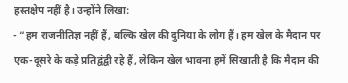हस्तक्षेप नहीं है। उन्होंने लिखा:
- “हम राजनीतिज्ञ नहीं हैं, बल्कि खेल की दुनिया के लोग हैं। हम खेल के मैदान पर एक-दूसरे के कड़े प्रतिद्वंद्वी रहे हैं, लेकिन खेल भावना हमें सिखाती है कि मैदान की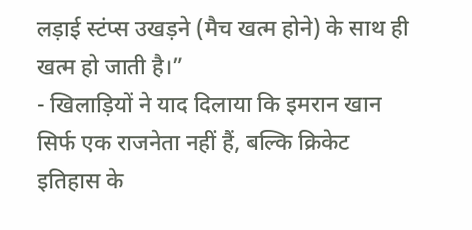लड़ाई स्टंप्स उखड़ने (मैच खत्म होने) के साथ ही खत्म हो जाती है।”
- खिलाड़ियों ने याद दिलाया कि इमरान खान सिर्फ एक राजनेता नहीं हैं, बल्कि क्रिकेट इतिहास के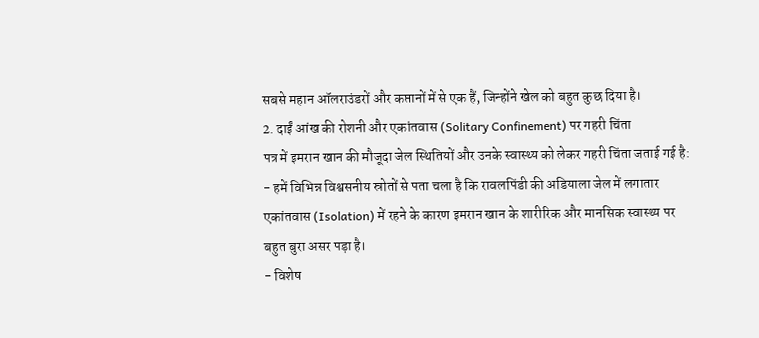सबसे महान ऑलराउंडरों और कप्तानों में से एक हैं, जिन्होंने खेल को बहुत कुछ दिया है।
2. दाईं आंख की रोशनी और एकांतवास (Solitary Confinement) पर गहरी चिंता
पत्र में इमरान खान की मौजूदा जेल स्थितियों और उनके स्वास्थ्य को लेकर गहरी चिंता जताई गई है:
- हमें विभिन्न विश्वसनीय स्रोतों से पता चला है कि रावलपिंडी की अडियाला जेल में लगातार एकांतवास (Isolation) में रहने के कारण इमरान खान के शारीरिक और मानसिक स्वास्थ्य पर बहुत बुरा असर पड़ा है।
- विशेष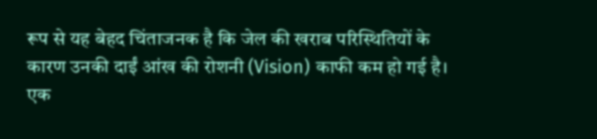रूप से यह बेहद चिंताजनक है कि जेल की खराब परिस्थितियों के कारण उनकी दाईं आंख की रोशनी (Vision) काफी कम हो गई है। एक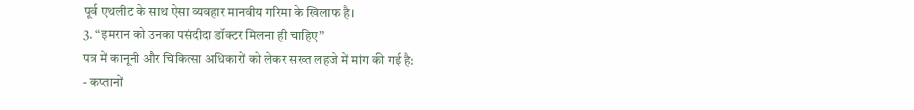पूर्व एथलीट के साथ ऐसा व्यवहार मानवीय गरिमा के खिलाफ है।
3. “इमरान को उनका पसंदीदा डॉक्टर मिलना ही चाहिए”
पत्र में कानूनी और चिकित्सा अधिकारों को लेकर सख्त लहजे में मांग की गई है:
- कप्तानों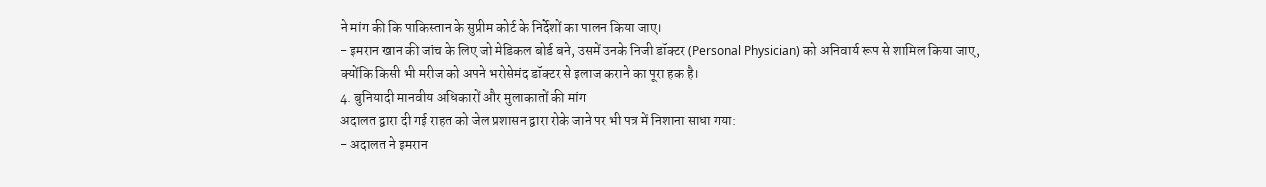ने मांग की कि पाकिस्तान के सुप्रीम कोर्ट के निर्देशों का पालन किया जाए।
- इमरान खान की जांच के लिए जो मेडिकल बोर्ड बने, उसमें उनके निजी डॉक्टर (Personal Physician) को अनिवार्य रूप से शामिल किया जाए, क्योंकि किसी भी मरीज को अपने भरोसेमंद डॉक्टर से इलाज कराने का पूरा हक है।
4. बुनियादी मानवीय अधिकारों और मुलाकातों की मांग
अदालत द्वारा दी गई राहत को जेल प्रशासन द्वारा रोके जाने पर भी पत्र में निशाना साधा गया:
- अदालत ने इमरान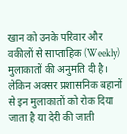खान को उनके परिवार और वकीलों से साप्ताहिक (Weekly) मुलाकातों की अनुमति दी है। लेकिन अक्सर प्रशासनिक बहानों से इन मुलाकातों को रोक दिया जाता है या देरी की जाती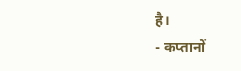है।
- कप्तानों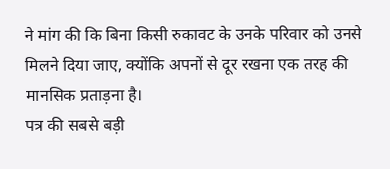ने मांग की कि बिना किसी रुकावट के उनके परिवार को उनसे मिलने दिया जाए, क्योंकि अपनों से दूर रखना एक तरह की मानसिक प्रताड़ना है।
पत्र की सबसे बड़ी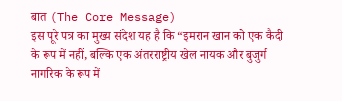बात (The Core Message)
इस पूरे पत्र का मुख्य संदेश यह है कि “इमरान खान को एक कैदी के रूप में नहीं, बल्कि एक अंतरराष्ट्रीय खेल नायक और बुजुर्ग नागरिक के रूप में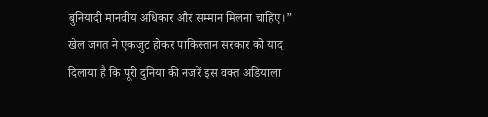बुनियादी मानवीय अधिकार और सम्मान मिलना चाहिए।” खेल जगत ने एकजुट होकर पाकिस्तान सरकार को याद दिलाया है कि पूरी दुनिया की नजरें इस वक्त अडियाला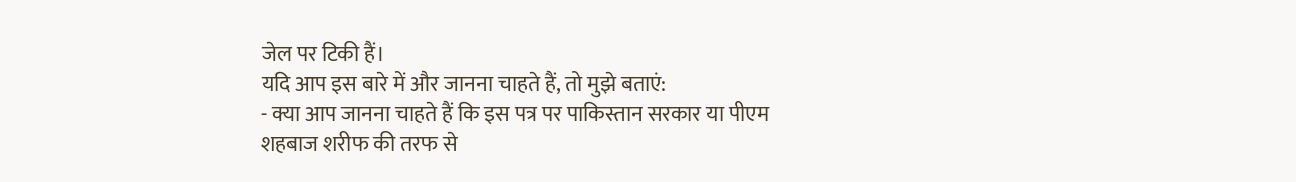जेल पर टिकी हैं।
यदि आप इस बारे में और जानना चाहते हैं, तो मुझे बताएं:
- क्या आप जानना चाहते हैं कि इस पत्र पर पाकिस्तान सरकार या पीएम शहबाज शरीफ की तरफ से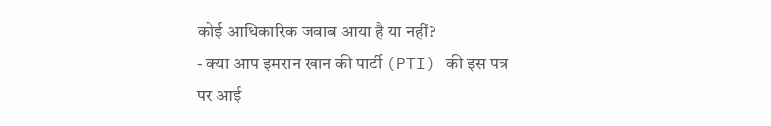कोई आधिकारिक जवाब आया है या नहीं?
- क्या आप इमरान खान की पार्टी (PTI) की इस पत्र पर आई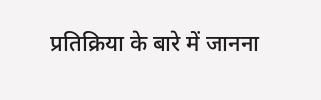प्रतिक्रिया के बारे में जानना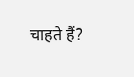चाहते हैं?